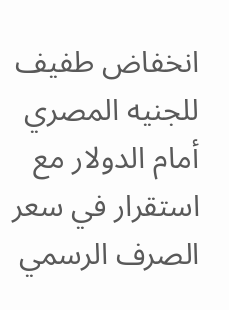انخفاض طفيف للجنيه المصري أمام الدولار مع استقرار في سعر الصرف الرسمي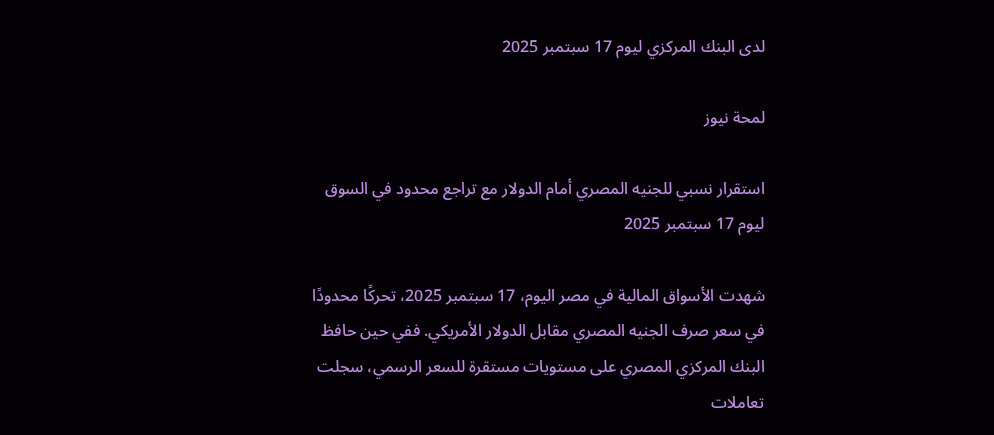لدى البنك المركزي ليوم 17 سبتمبر 2025

لمحة نيوز

استقرار نسبي للجنيه المصري أمام الدولار مع تراجع محدود في السوق ليوم 17 سبتمبر 2025

شهدت الأسواق المالية في مصر اليوم، 17 سبتمبر 2025، تحركًا محدودًا في سعر صرف الجنيه المصري مقابل الدولار الأمريكي. ففي حين حافظ البنك المركزي المصري على مستويات مستقرة للسعر الرسمي، سجلت تعاملات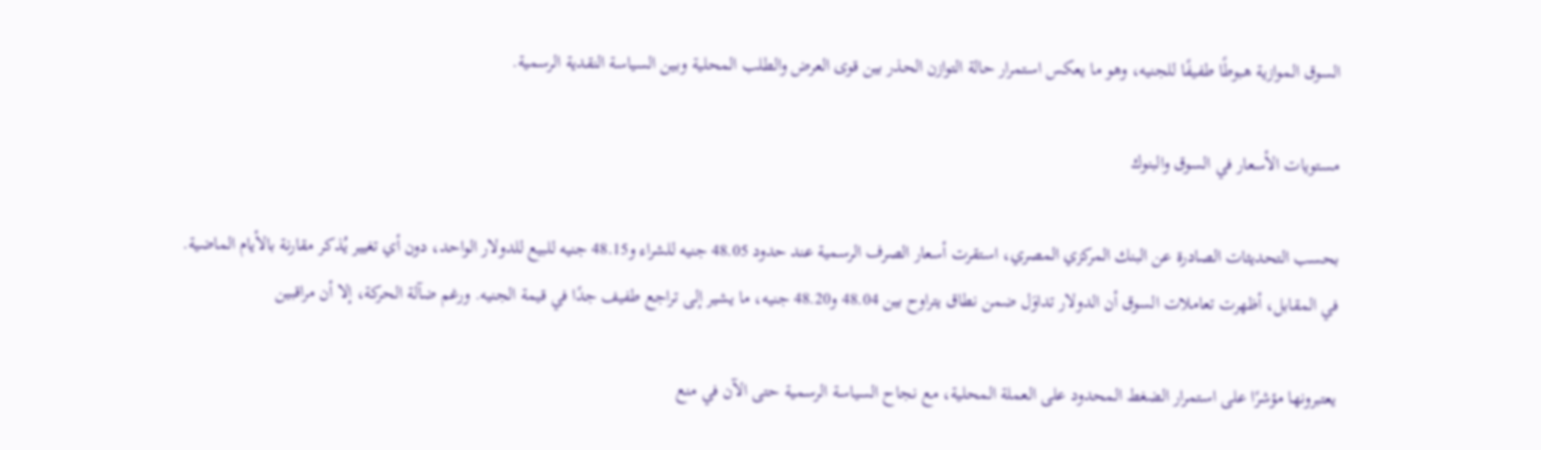السوق الموازية هبوطًا طفيفًا للجنيه، وهو ما يعكس استمرار حالة التوازن الحذر بين قوى العرض والطلب المحلية وبين السياسة النقدية الرسمية.

مستويات الأسعار في السوق والبنوك

بحسب التحديثات الصادرة عن البنك المركزي المصري، استقرت أسعار الصرف الرسمية عند حدود 48.05 جنيه للشراء و48.15 جنيه للبيع للدولار الواحد، دون أي تغيير يُذكر مقارنة بالأيام الماضية. في المقابل، أظهرت تعاملات السوق أن الدولار تداوَل ضمن نطاق يتراوح بين 48.04 و48.20 جنيه، ما يشير إلى تراجع طفيف جدًا في قيمة الجنيه. ورغم ضآلة الحركة، إلا أن مراقبين

يعتبرونها مؤشرًا على استمرار الضغط المحدود على العملة المحلية، مع نجاح السياسة الرسمية حتى الآن في منع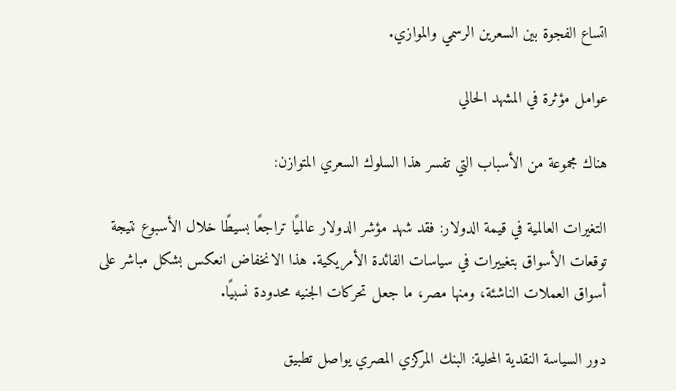اتساع الفجوة بين السعرين الرسمي والموازي.

عوامل مؤثرة في المشهد الحالي

هناك مجموعة من الأسباب التي تفسر هذا السلوك السعري المتوازن:

التغيرات العالمية في قيمة الدولار: فقد شهد مؤشر الدولار عالميًا تراجعًا بسيطًا خلال الأسبوع نتيجة توقعات الأسواق بتغييرات في سياسات الفائدة الأمريكية. هذا الانخفاض انعكس بشكل مباشر على أسواق العملات الناشئة، ومنها مصر، ما جعل تحركات الجنيه محدودة نسبيًا.

دور السياسة النقدية المحلية: البنك المركزي المصري يواصل تطبيق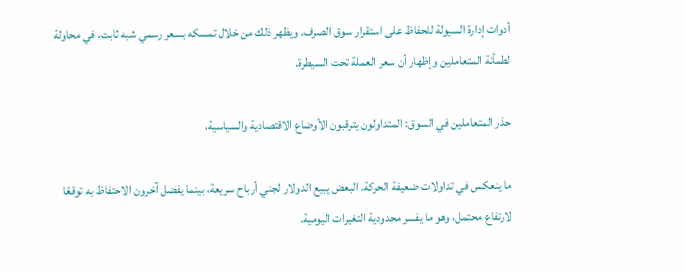أدوات إدارة السيولة للحفاظ على استقرار سوق الصرف. ويظهر ذلك من خلال تمسكه بسعر رسمي شبه ثابت، في محاولة لطمأنة المتعاملين وإظهار أن سعر العملة تحت السيطرة.

حذر المتعاملين في السوق: المتداولون يترقبون الأوضاع الاقتصادية والسياسية،

ما ينعكس في تداولات ضعيفة الحركة. البعض يبيع الدولار لجني أرباح سريعة، بينما يفضل آخرون الاحتفاظ به توقعًا لارتفاع محتمل، وهو ما يفسر محدودية التغيرات اليومية.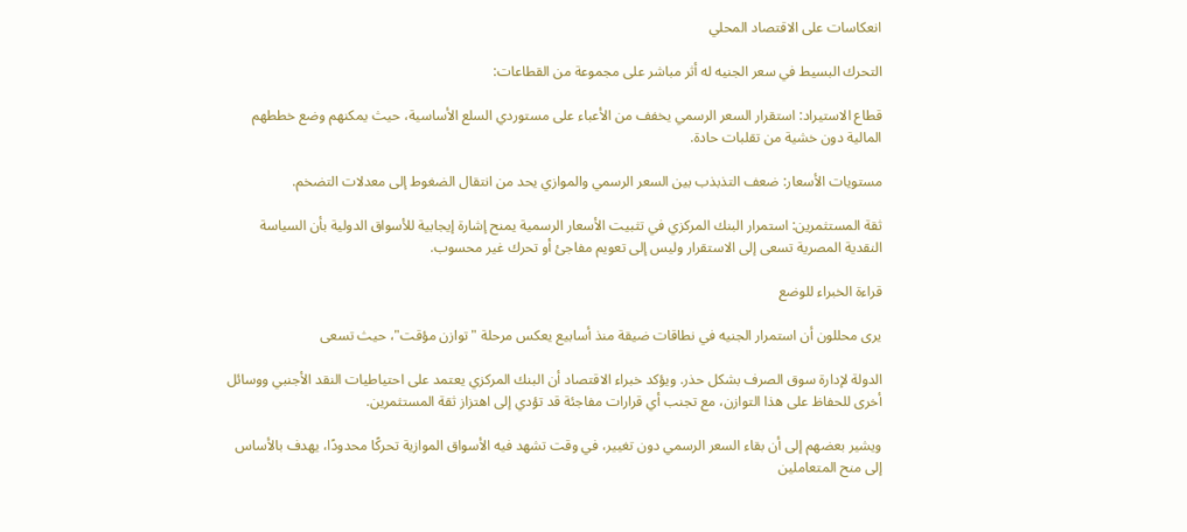انعكاسات على الاقتصاد المحلي

التحرك البسيط في سعر الجنيه له أثر مباشر على مجموعة من القطاعات:

قطاع الاستيراد: استقرار السعر الرسمي يخفف من الأعباء على مستوردي السلع الأساسية، حيث يمكنهم وضع خططهم المالية دون خشية من تقلبات حادة.

مستويات الأسعار: ضعف التذبذب بين السعر الرسمي والموازي يحد من انتقال الضغوط إلى معدلات التضخم.

ثقة المستثمرين: استمرار البنك المركزي في تثبيت الأسعار الرسمية يمنح إشارة إيجابية للأسواق الدولية بأن السياسة النقدية المصرية تسعى إلى الاستقرار وليس إلى تعويم مفاجئ أو تحرك غير محسوب.

قراءة الخبراء للوضع

يرى محللون أن استمرار الجنيه في نطاقات ضيقة منذ أسابيع يعكس مرحلة "توازن مؤقت"، حيث تسعى

الدولة لإدارة سوق الصرف بشكل حذر. ويؤكد خبراء الاقتصاد أن البنك المركزي يعتمد على احتياطيات النقد الأجنبي ووسائل أخرى للحفاظ على هذا التوازن، مع تجنب أي قرارات مفاجئة قد تؤدي إلى اهتزاز ثقة المستثمرين.

ويشير بعضهم إلى أن بقاء السعر الرسمي دون تغيير، في وقت تشهد فيه الأسواق الموازية تحركًا محدودًا، يهدف بالأساس إلى منح المتعاملين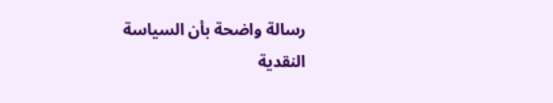رسالة واضحة بأن السياسة النقدية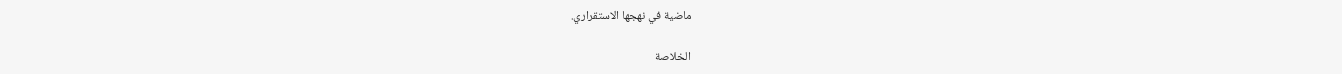ماضية في نهجها الاستقراري.

الخلاصة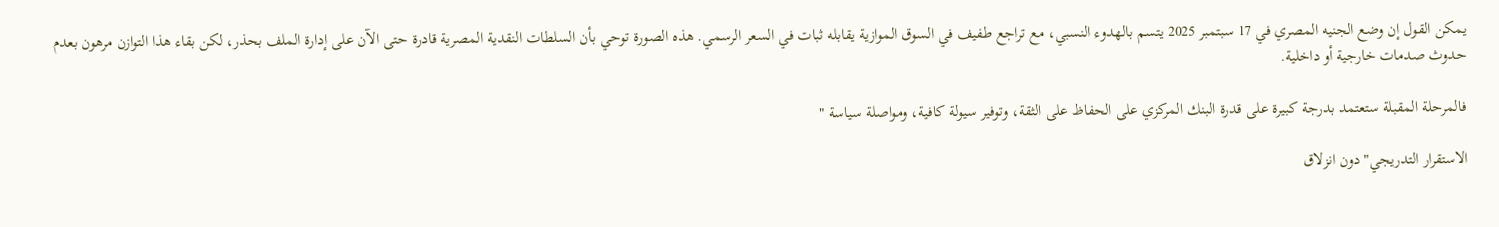يمكن القول إن وضع الجنيه المصري في 17 سبتمبر 2025 يتسم بالهدوء النسبي، مع تراجع طفيف في السوق الموازية يقابله ثبات في السعر الرسمي. هذه الصورة توحي بأن السلطات النقدية المصرية قادرة حتى الآن على إدارة الملف بحذر، لكن بقاء هذا التوازن مرهون بعدم حدوث صدمات خارجية أو داخلية.

فالمرحلة المقبلة ستعتمد بدرجة كبيرة على قدرة البنك المركزي على الحفاظ على الثقة، وتوفير سيولة كافية، ومواصلة سياسة "

الاستقرار التدريجي" دون انزلاق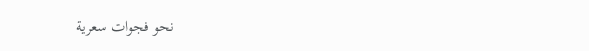نحو فجوات سعرية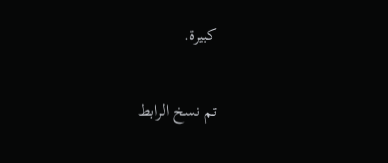كبيرة.

تم نسخ الرابط